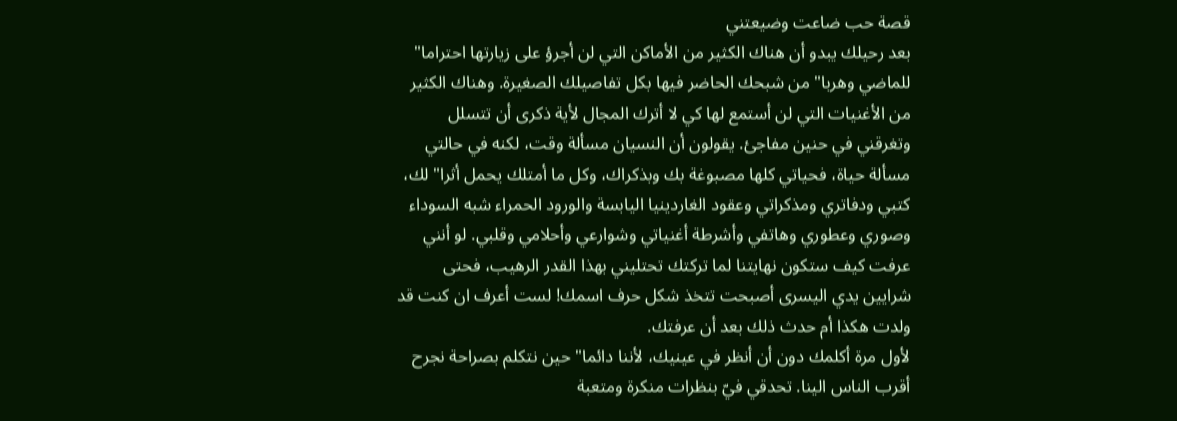قصة حب ضاعت وضيعتني
بعد رحيلك يبدو أن هناك الكثير من الأماكن التي لن أجرؤ على زيارتها احتراما" للماضي وهربا" من شبحك الحاضر فيها بكل تفاصيلك الصغيرة. وهناك الكثير من الأغنيات التي لن أستمع لها كي لا أترك المجال لأية ذكرى أن تتسلل وتغرقني في حنين مفاجئ. يقولون أن النسيان مسألة وقت، لكنه في حالتي مسألة حياة، فحياتي كلها مصبوغة بك وبذكراك، وكل ما أمتلك يحمل أثرا" لك، كتبي ودفاتري ومذكراتي وعقود الغاردينيا اليابسة والورود الحمراء شبه السوداء وصوري وعطوري وهاتفي وأشرطة أغنياتي وشوارعي وأحلامي وقلبي. لو أنني عرفت كيف ستكون نهايتنا لما تركتك تحتليني بهذا القدر الرهيب، فحتى شرايين يدي اليسرى أصبحت تتخذ شكل حرف اسمك! لست أعرف ان كنت قد ولدت هكذا أم حدث ذلك بعد أن عرفتك.
لأول مرة أكلمك دون أن أنظر في عينيك، لأننا دائما" حين نتكلم بصراحة نجرح أقرب الناس الينا. تحدقي فيّ بنظرات منكرة ومتعبة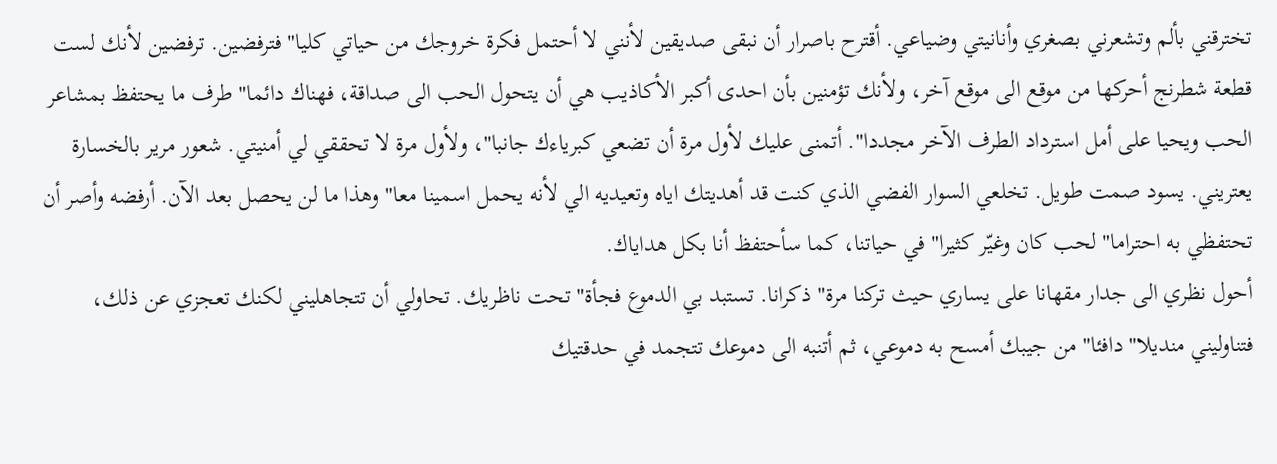تخترقني بألم وتشعرني بصغري وأنانيتي وضياعي. أقترح باصرار أن نبقى صديقين لأنني لا أحتمل فكرة خروجك من حياتي كليا" فترفضين. ترفضين لأنك لست قطعة شطرنج أحركها من موقع الى موقع آخر، ولأنك تؤمنين بأن احدى أكبر الأكاذيب هي أن يتحول الحب الى صداقة، فهناك دائما" طرف ما يحتفظ بمشاعر الحب ويحيا على أمل استرداد الطرف الآخر مجددا". أتمنى عليك لأول مرة أن تضعي كبرياءك جانبا"، ولأول مرة لا تحققي لي أمنيتي. شعور مرير بالخسارة يعتريني. يسود صمت طويل. تخلعي السوار الفضي الذي كنت قد أهديتك اياه وتعيديه الي لأنه يحمل اسمينا معا" وهذا ما لن يحصل بعد الآن. أرفضه وأصر أن تحتفظي به احتراما" لحب كان وغيّر كثيرا" في حياتنا، كما سأحتفظ أنا بكل هداياك.
أحول نظري الى جدار مقهانا على يساري حيث تركنا مرة" ذكرانا. تستبد بي الدموع فجأة" تحت ناظريك. تحاولي أن تتجاهليني لكنك تعجزي عن ذلك، فتناوليني منديلا" دافئا" من جيبك أمسح به دموعي، ثم أتنبه الى دموعك تتجمد في حدقتيك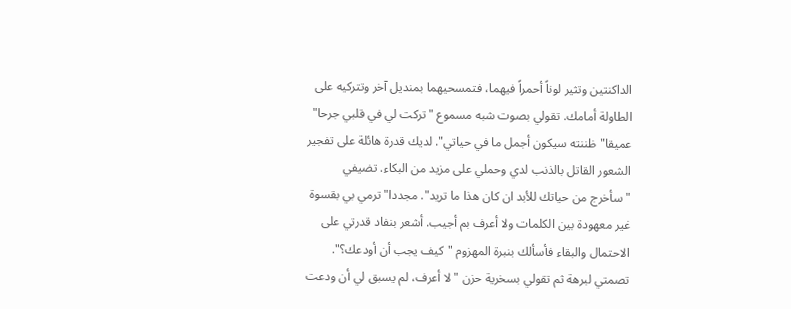الداكنتين وتثير لوناً أحمراً فيهما، فتمسحيهما بمنديل آخر وتتركيه على الطاولة أمامك. تقولي بصوت شبه مسموع "تركت لي في قلبي جرحا" عميقا" ظننته سيكون أجمل ما في حياتي". لديك قدرة هائلة على تفجير الشعور القاتل بالذنب لدي وحملي على مزيد من البكاء. تضيفي "سأخرج من حياتك للأبد ان كان هذا ما تريد". مجددا" ترمي بي بقسوة غير معهودة بين الكلمات ولا أعرف بم أجيب. أشعر بنفاد قدرتي على الاحتمال والبقاء فأسألك بنبرة المهزوم "كيف يجب أن أودعك؟". تصمتي لبرهة ثم تقولي بسخرية حزن "لا أعرف، لم يسبق لي أن ودعت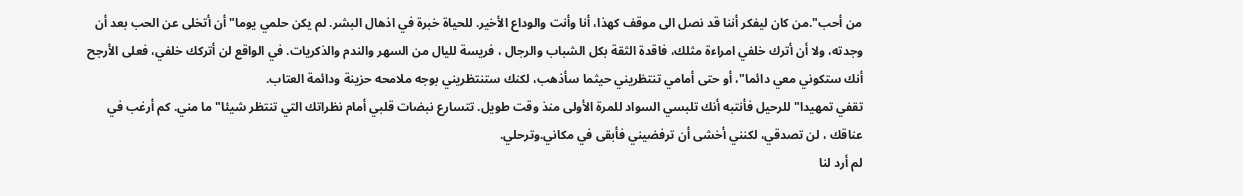من أحب".من كان ليفكر أننا قد نصل الى موقف كهذا، أنا وأنت والوداع الأخير. للحياة خبرة في اذهال البشر. لم يكن حلمي يوما" أن أتخلى عن الحب بعد أن وجدته، ولا أن أترك خلفي امراءة مثلك، فاقدة الثقة بكل الشباب والرجال ، فريسة لليال من السهر والندم والذكريات. في الواقع لن أتركك خلفي، فعلى الأرجح أنك ستكوني معي دائما"، أو حتى أمامي تنتظريني حيثما سأذهب، لكنك ستنتظريني بوجه ملامحه حزينة ودائمة العتاب.
تقفي تمهيدا" للرحيل فأنتبه أنك تلبسي السواد للمرة الأولى منذ وقت طويل. تتسارع نبضات قلبي أمام نظراتك التي تنتظر شيئا" ما مني. كم أرغب في عناقك ، لن تصدقي، لكنني أخشى أن ترفضيني فأبقى في مكاني.وترحلي.
لم أرد لنا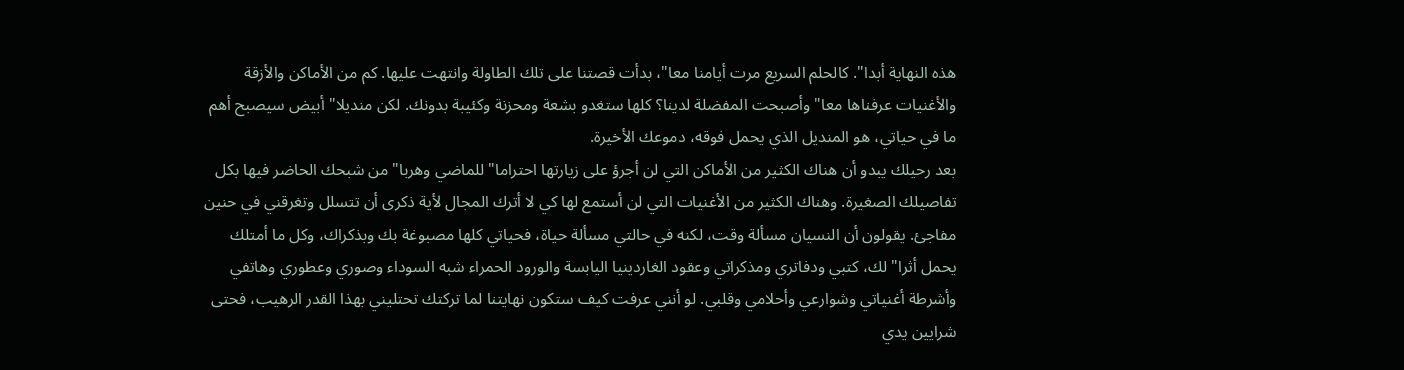هذه النهاية أبدا". كالحلم السريع مرت أيامنا معا"، بدأت قصتنا على تلك الطاولة وانتهت عليها. كم من الأماكن والأزقة والأغنيات عرفناها معا" وأصبحت المفضلة لدينا؟ كلها ستغدو بشعة ومحزنة وكئيبة بدونك. لكن منديلا" أبيض سيصبح أهم ما في حياتي، هو المنديل الذي يحمل فوقه، دموعك الأخيرة.
بعد رحيلك يبدو أن هناك الكثير من الأماكن التي لن أجرؤ على زيارتها احتراما" للماضي وهربا" من شبحك الحاضر فيها بكل تفاصيلك الصغيرة. وهناك الكثير من الأغنيات التي لن أستمع لها كي لا أترك المجال لأية ذكرى أن تتسلل وتغرقني في حنين مفاجئ. يقولون أن النسيان مسألة وقت، لكنه في حالتي مسألة حياة، فحياتي كلها مصبوغة بك وبذكراك، وكل ما أمتلك يحمل أثرا" لك، كتبي ودفاتري ومذكراتي وعقود الغاردينيا اليابسة والورود الحمراء شبه السوداء وصوري وعطوري وهاتفي وأشرطة أغنياتي وشوارعي وأحلامي وقلبي. لو أنني عرفت كيف ستكون نهايتنا لما تركتك تحتليني بهذا القدر الرهيب، فحتى شرايين يدي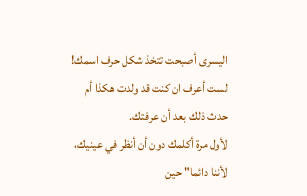اليسرى أصبحت تتخذ شكل حرف اسمك! لست أعرف ان كنت قد ولدت هكذا أم حدث ذلك بعد أن عرفتك.
لأول مرة أكلمك دون أن أنظر في عينيك، لأننا دائما" حين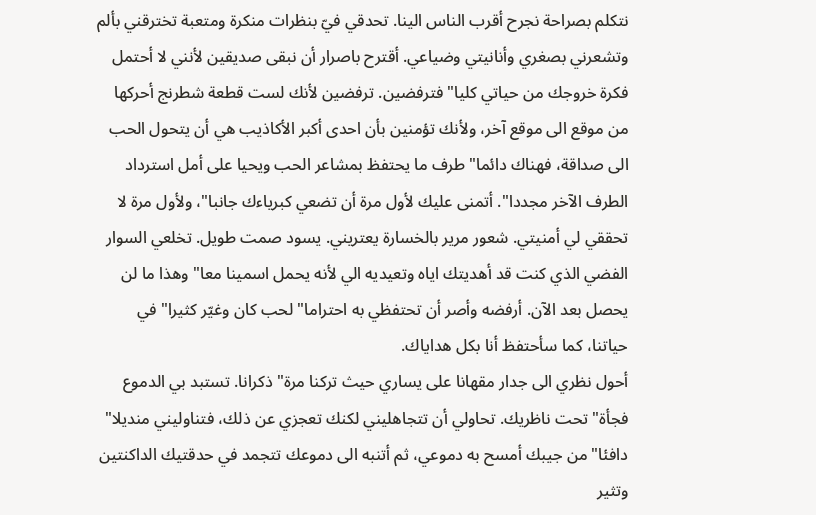نتكلم بصراحة نجرح أقرب الناس الينا. تحدقي فيّ بنظرات منكرة ومتعبة تخترقني بألم وتشعرني بصغري وأنانيتي وضياعي. أقترح باصرار أن نبقى صديقين لأنني لا أحتمل فكرة خروجك من حياتي كليا" فترفضين. ترفضين لأنك لست قطعة شطرنج أحركها من موقع الى موقع آخر، ولأنك تؤمنين بأن احدى أكبر الأكاذيب هي أن يتحول الحب الى صداقة، فهناك دائما" طرف ما يحتفظ بمشاعر الحب ويحيا على أمل استرداد الطرف الآخر مجددا". أتمنى عليك لأول مرة أن تضعي كبرياءك جانبا"، ولأول مرة لا تحققي لي أمنيتي. شعور مرير بالخسارة يعتريني. يسود صمت طويل. تخلعي السوار الفضي الذي كنت قد أهديتك اياه وتعيديه الي لأنه يحمل اسمينا معا" وهذا ما لن يحصل بعد الآن. أرفضه وأصر أن تحتفظي به احتراما" لحب كان وغيّر كثيرا" في حياتنا، كما سأحتفظ أنا بكل هداياك.
أحول نظري الى جدار مقهانا على يساري حيث تركنا مرة" ذكرانا. تستبد بي الدموع فجأة" تحت ناظريك. تحاولي أن تتجاهليني لكنك تعجزي عن ذلك، فتناوليني منديلا" دافئا" من جيبك أمسح به دموعي، ثم أتنبه الى دموعك تتجمد في حدقتيك الداكنتين وتثير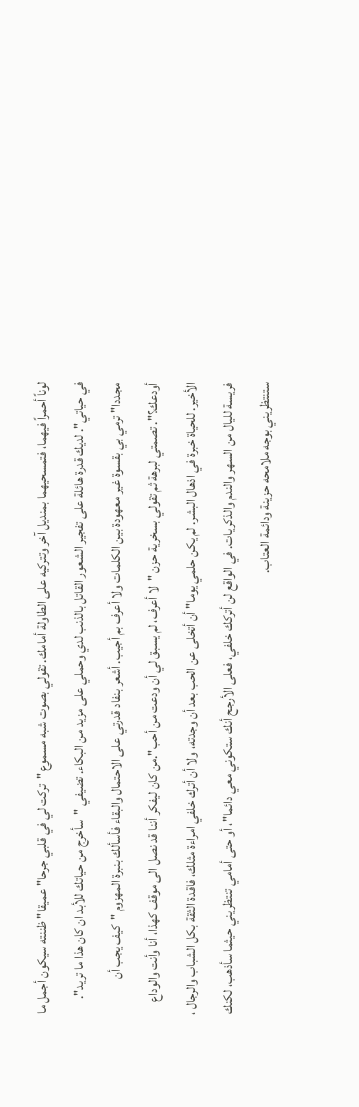لوناً أحمراً فيهما، فتمسحيهما بمنديل آخر وتتركيه على الطاولة أمامك. تقولي بصوت شبه مسموع "تركت لي في قلبي جرحا" عميقا" ظننته سيكون أجمل ما في حياتي". لديك قدرة هائلة على تفجير الشعور القاتل بالذنب لدي وحملي على مزيد من البكاء. تضيفي "سأخرج من حياتك للأبد ان كان هذا ما تريد". مجددا" ترمي بي بقسوة غير معهودة بين الكلمات ولا أعرف بم أجيب. أشعر بنفاد قدرتي على الاحتمال والبقاء فأسألك بنبرة المهزوم "كيف يجب أن أودعك؟". تصمتي لبرهة ثم تقولي بسخرية حزن "لا أعرف، لم يسبق لي أن ودعت من أحب".من كان ليفكر أننا قد نصل الى موقف كهذا، أنا وأنت والوداع الأخير. للحياة خبرة في اذهال البشر. لم يكن حلمي يوما" أن أتخلى عن الحب بعد أن وجدته، ولا أن أترك خلفي امراءة مثلك، فاقدة الثقة بكل الشباب والرجال ، فريسة لليال من السهر والندم والذكريات. في الواقع لن أتركك خلفي، فعلى الأرجح أنك ستكوني معي دائما"، أو حتى أمامي تنتظريني حيثما سأذهب، لكنك ستنتظريني بوجه ملامحه حزينة ودائمة العتاب.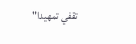تقفي تمهيدا"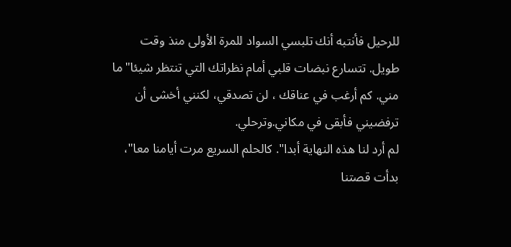للرحيل فأنتبه أنك تلبسي السواد للمرة الأولى منذ وقت طويل. تتسارع نبضات قلبي أمام نظراتك التي تنتظر شيئا" ما مني. كم أرغب في عناقك ، لن تصدقي، لكنني أخشى أن ترفضيني فأبقى في مكاني.وترحلي.
لم أرد لنا هذه النهاية أبدا". كالحلم السريع مرت أيامنا معا"، بدأت قصتنا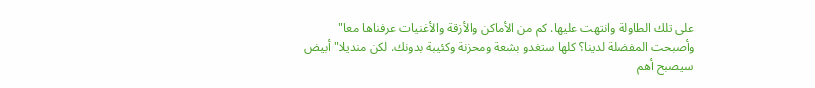على تلك الطاولة وانتهت عليها. كم من الأماكن والأزقة والأغنيات عرفناها معا" وأصبحت المفضلة لدينا؟ كلها ستغدو بشعة ومحزنة وكئيبة بدونك. لكن منديلا" أبيض سيصبح أهم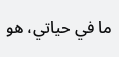ما في حياتي، هو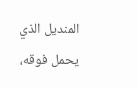المنديل الذي يحمل فوقه،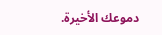دموعك الأخيرة.